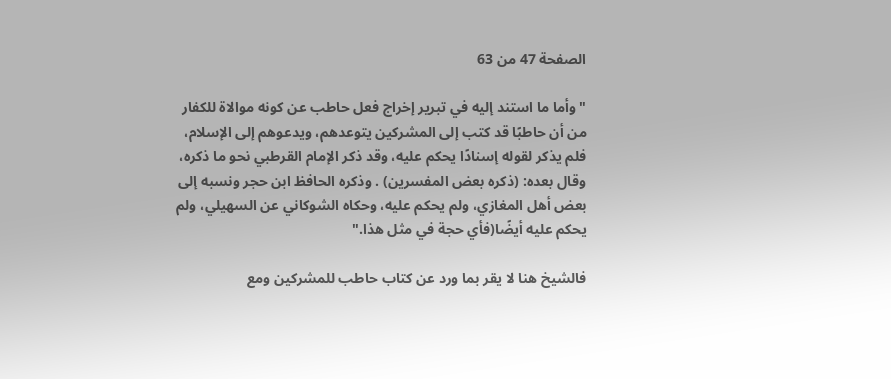الصفحة 47 من 63

"وأما ما استند إليه في تبرير إخراج فعل حاطب عن كونه موالاة للكفار من أن حاطبًا قد كتب إلى المشركين يتوعدهم، ويدعوهم إلى الإسلام، فلم يذكر لقوله إسنادًا يحكم عليه، وقد ذكر الإمام القرطبي نحو ما ذكره، وقال بعده: (ذكره بعض المفسرين) . وذكره الحافظ ابن حجر ونسبه إلى بعض أهل المغازي، ولم يحكم عليه، وحكاه الشوكاني عن السهيلي، ولم يحكم عليه أيضًا(فأي حجة في مثل هذا."

فالشيخ هنا لا يقر بما ورد عن كتاب حاطب للمشركين ومع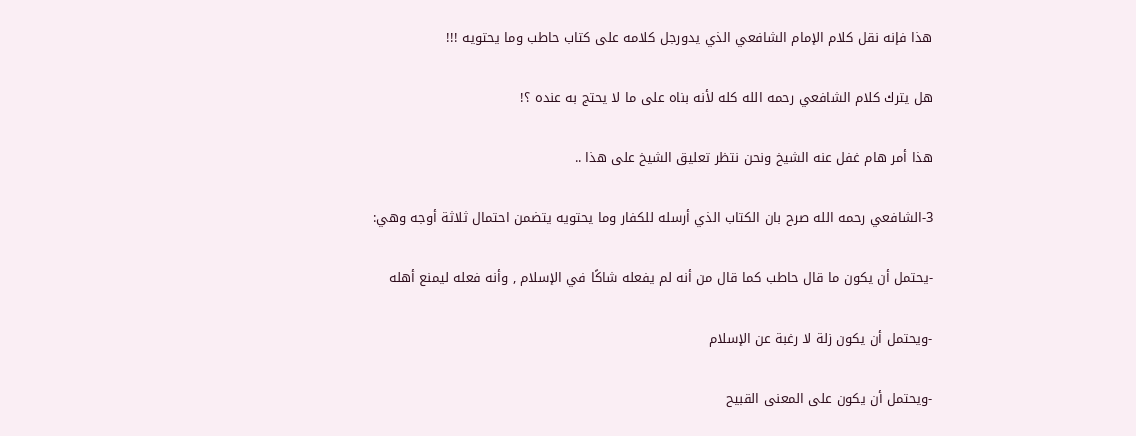هذا فإنه نقل كلام الإمام الشافعي الذي يدورجل كلامه على كتاب حاطب وما يحتويه !!!

هل يترك كلام الشافعي رحمه الله كله لأنه بناه على ما لا يحتج به عنده ؟!

هذا أمر هام غفل عنه الشيخ ونحن نتظر تعليق الشيخ على هذا ..

3-الشافعي رحمه الله صرح بان الكتاب الذي أرسله للكفار وما يحتويه يتضمن احتمال ثلاثة أوجه وهي:

-يحتمل أن يكون ما قال حاطب كما قال من أنه لم يفعله شاكًا في الإسلام , وأنه فعله ليمنع أهله

-ويحتمل أن يكون زلة لا رغبة عن الإسلام

-ويحتمل أن يكون على المعنى القبيح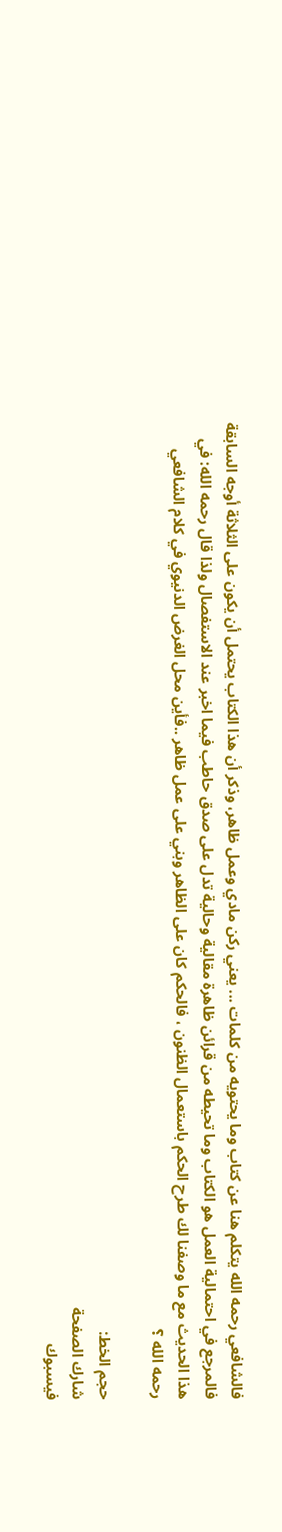فالشافعي رحمه الله يتكلم هنا عن كتاب وما يحتويه من كلمات ... يعني ركن مادي وعمل ظاهر، وذكر أن هذا الكتاب يحتمل أن يكون على الثلاثة أوجه السابقة فالمرجع في احتمالية العمل هو الكتاب وما تحيطه من قرائن ظاهرة مقالية وحالية تدل على صدق حاطب فيما اخبر عند الاستفصال ولذا قال رحمه الله: في هذا الحديث مع ما وصفنا لك طرح الحكم باستعمال الظنون ، فالحكم كان على الظاهر وبني على عمل ظاهر ..فأين محل الغرض الدنيوي في كلام الشافعي رحمه الله ؟

حجم الخط:
شارك الصفحة
فيسبوك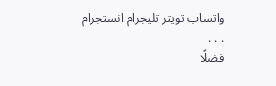واتساب تويتر تليجرام انستجرام
. . .
فضلًا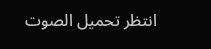انتظر تحميل الصوت